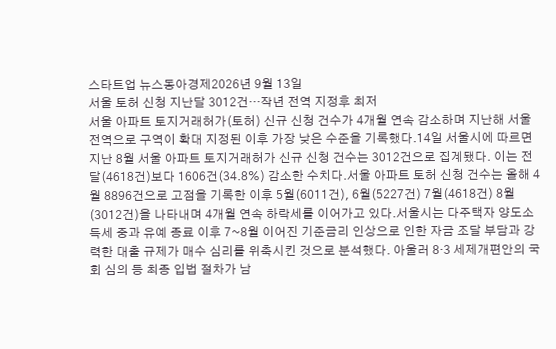스타트업 뉴스동아경제2026년 9월 13일
서울 토허 신청 지난달 3012건…작년 전역 지정후 최저
서울 아파트 토지거래허가(토허) 신규 신청 건수가 4개월 연속 감소하며 지난해 서울 전역으로 구역이 확대 지정된 이후 가장 낮은 수준을 기록했다.14일 서울시에 따르면 지난 8월 서울 아파트 토지거래허가 신규 신청 건수는 3012건으로 집계됐다. 이는 전달(4618건)보다 1606건(34.8%) 감소한 수치다.서울 아파트 토허 신청 건수는 올해 4월 8896건으로 고점을 기록한 이후 5월(6011건), 6월(5227건) 7월(4618건) 8월(3012건)을 나타내며 4개월 연속 하락세를 이어가고 있다.서울시는 다주택자 양도소득세 중과 유예 종료 이후 7~8월 이어진 기준금리 인상으로 인한 자금 조달 부담과 강력한 대출 규제가 매수 심리를 위축시킨 것으로 분석했다. 아울러 8·3 세제개편안의 국회 심의 등 최종 입법 절차가 남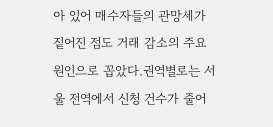아 있어 매수자들의 관망세가 짙어진 점도 거래 감소의 주요 원인으로 꼽았다.권역별로는 서울 전역에서 신청 건수가 줄어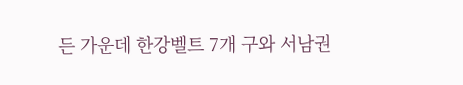든 가운데 한강벨트 7개 구와 서남권